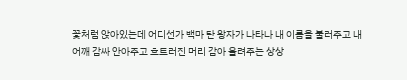꽃처럼 앉아있는데 어디선가 백마 탄 왕자가 나타나 내 이름을 불러주고 내 어깨 감싸 안아주고 흐트러진 머리 감아 올려주는 상상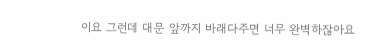이요 그런데 대문 앞까지 바래다주면 너무 완벽하잖아요